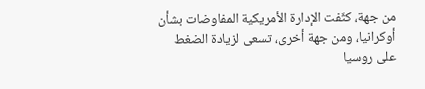من جهة، كثّفت الإدارة الأمريكية المفاوضات بشأن أوكرانيا، ومن جهة أخرى، تسعى لزيادة الضغط على روسيا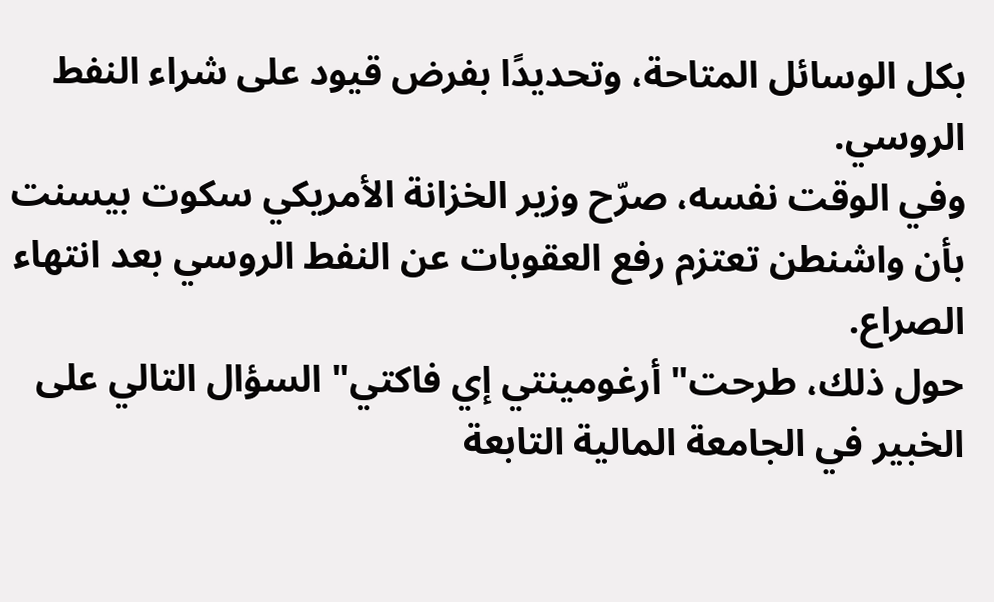بكل الوسائل المتاحة، وتحديدًا بفرض قيود على شراء النفط الروسي.
وفي الوقت نفسه، صرّح وزير الخزانة الأمريكي سكوت بيسنت بأن واشنطن تعتزم رفع العقوبات عن النفط الروسي بعد انتهاء الصراع.
حول ذلك، طرحت" أرغومينتي إي فاكتي" السؤال التالي على الخبير في الجامعة المالية التابعة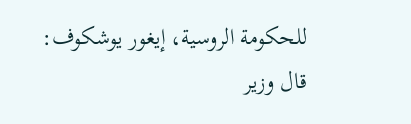للحكومة الروسية، إيغور يوشكوف:
قال وزير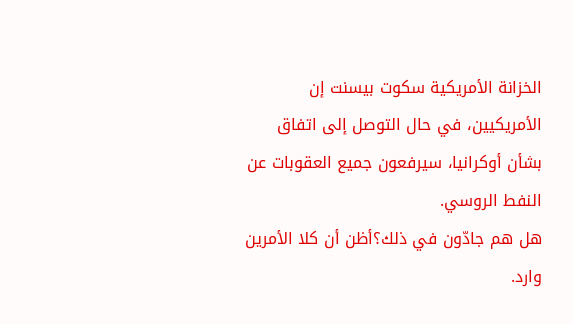الخزانة الأمريكية سكوت بيسنت إن الأمريكيين، في حال التوصل إلى اتفاق بشأن أوكرانيا، سيرفعون جميع العقوبات عن النفط الروسي.
هل هم جادّون في ذلك؟أظن أن كلا الأمرين وارد.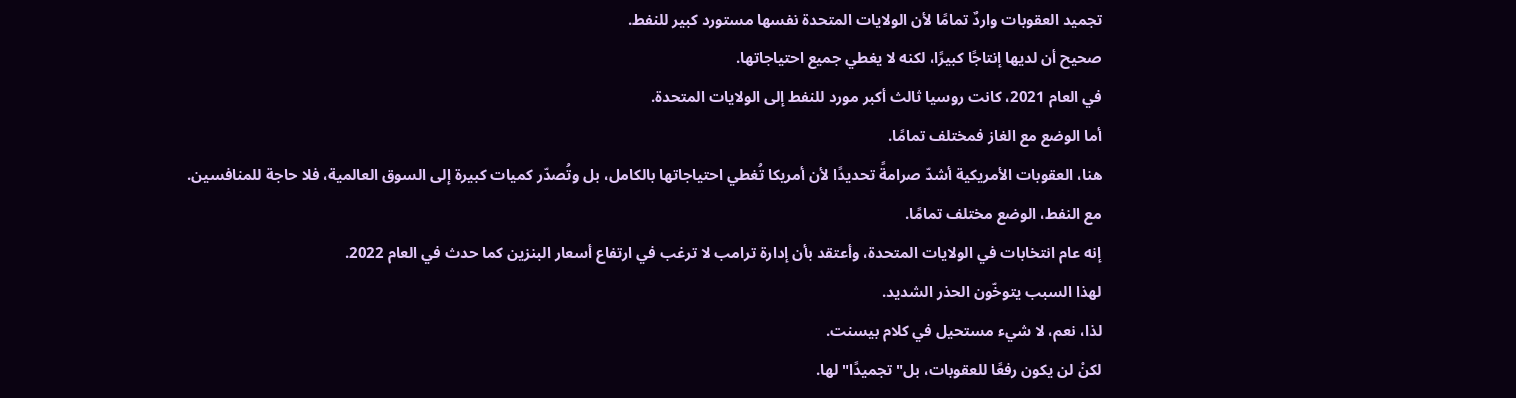تجميد العقوبات واردٌ تمامًا لأن الولايات المتحدة نفسها مستورد كبير للنفط.
صحيح أن لديها إنتاجًا كبيرًا، لكنه لا يغطي جميع احتياجاتها.
في العام 2021، كانت روسيا ثالث أكبر مورد للنفط إلى الولايات المتحدة.
أما الوضع مع الغاز فمختلف تمامًا.
هنا، العقوبات الأمريكية أشدّ صرامةً تحديدًا لأن أمريكا تُغطي احتياجاتها بالكامل، بل وتُصدّر كميات كبيرة إلى السوق العالمية، فلا حاجة للمنافسين.
مع النفط، الوضع مختلف تمامًا.
إنه عام انتخابات في الولايات المتحدة، وأعتقد بأن إدارة ترامب لا ترغب في ارتفاع أسعار البنزين كما حدث في العام 2022.
لهذا السبب يتوخّون الحذر الشديد.
لذا، نعم، لا شيء مستحيل في كلام بيسنت.
لكنْ لن يكون رفعًا للعقوبات، بل" تجميدًا" لها.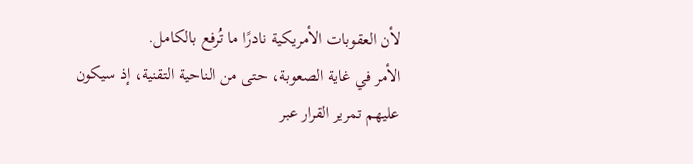لأن العقوبات الأمريكية نادرًا ما تُرفع بالكامل.
الأمر في غاية الصعوبة، حتى من الناحية التقنية، إذ سيكون عليهم تمرير القرار عبر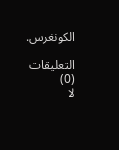الكونغرس.

التعليقات (0)
لا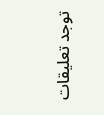توجد تعليقات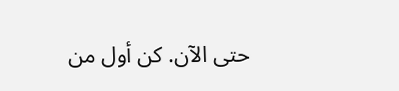حتى الآن. كن أول من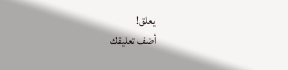يعلق!
أضف تعليقك